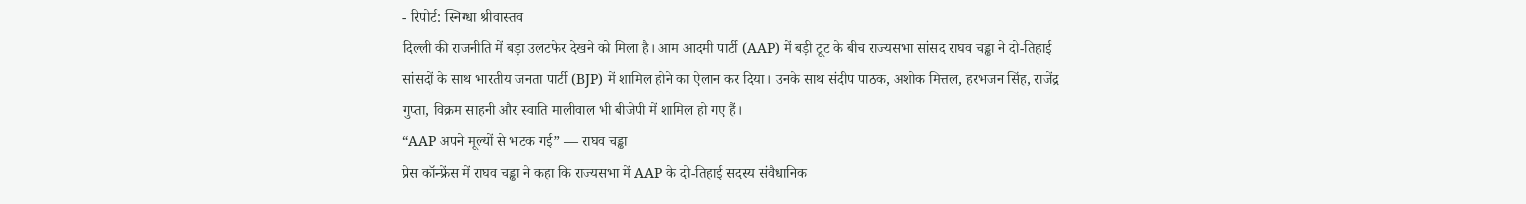- रिपोर्ट: स्निग्धा श्रीवास्तव
दिल्ली की राजनीति में बड़ा उलटफेर देखने को मिला है। आम आदमी पार्टी (AAP) में बड़ी टूट के बीच राज्यसभा सांसद राघव चड्ढा ने दो-तिहाई सांसदों के साथ भारतीय जनता पार्टी (BJP) में शामिल होने का ऐलान कर दिया। उनके साथ संदीप पाठक, अशोक मित्तल, हरभजन सिंह, राजेंद्र गुप्ता, विक्रम साहनी और स्वाति मालीवाल भी बीजेपी में शामिल हो गए हैं।
“AAP अपने मूल्यों से भटक गई” — राघव चड्ढा
प्रेस कॉन्फ्रेंस में राघव चड्ढा ने कहा कि राज्यसभा में AAP के दो-तिहाई सदस्य संवैधानिक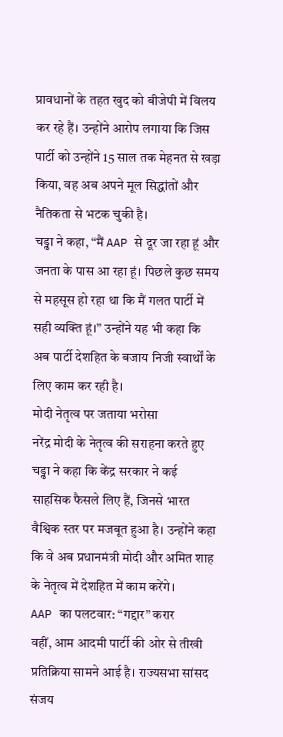प्रावधानों के तहत खुद को बीजेपी में विलय कर रहे हैं। उन्होंने आरोप लगाया कि जिस पार्टी को उन्होंने 15 साल तक मेहनत से खड़ा किया, वह अब अपने मूल सिद्धांतों और नैतिकता से भटक चुकी है।
चड्ढा ने कहा, “मैं AAP से दूर जा रहा हूं और जनता के पास आ रहा हूं। पिछले कुछ समय से महसूस हो रहा था कि मैं गलत पार्टी में सही व्यक्ति हूं।” उन्होंने यह भी कहा कि अब पार्टी देशहित के बजाय निजी स्वार्थों के लिए काम कर रही है।
मोदी नेतृत्व पर जताया भरोसा
नरेंद्र मोदी के नेतृत्व की सराहना करते हुए चड्ढा ने कहा कि केंद्र सरकार ने कई साहसिक फैसले लिए हैं, जिनसे भारत वैश्विक स्तर पर मजबूत हुआ है। उन्होंने कहा कि वे अब प्रधानमंत्री मोदी और अमित शाह के नेतृत्व में देशहित में काम करेंगे।
AAP का पलटवार: “गद्दार” करार
वहीं, आम आदमी पार्टी की ओर से तीखी प्रतिक्रिया सामने आई है। राज्यसभा सांसद संजय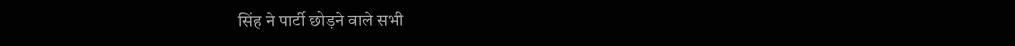सिंह ने पार्टी छोड़ने वाले सभी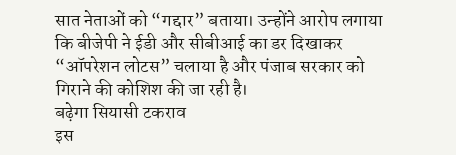सात नेताओं को “गद्दार” बताया। उन्होंने आरोप लगाया कि बीजेपी ने ईडी और सीबीआई का डर दिखाकर “ऑपरेशन लोटस” चलाया है और पंजाब सरकार को गिराने की कोशिश की जा रही है।
बढ़ेगा सियासी टकराव
इस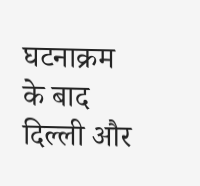घटनाक्रम के बाद दिल्ली और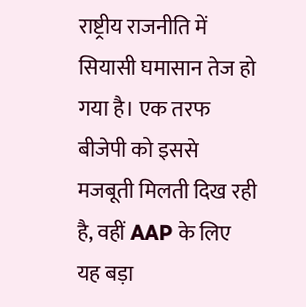राष्ट्रीय राजनीति में सियासी घमासान तेज हो गया है। एक तरफ बीजेपी को इससे मजबूती मिलती दिख रही है, वहीं AAP के लिए यह बड़ा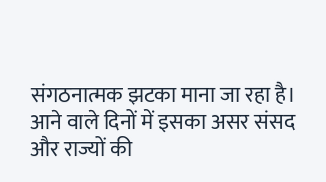संगठनात्मक झटका माना जा रहा है। आने वाले दिनों में इसका असर संसद और राज्यों की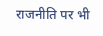राजनीति पर भी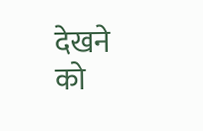देखने को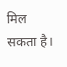मिल सकता है।